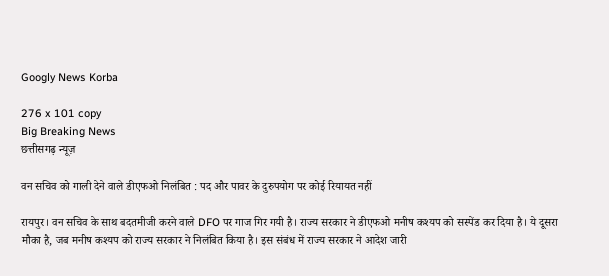Googly News Korba

276 x 101 copy
Big Breaking News
छत्तीसगढ़ न्यूज़

वन सचिव को गाली देने वाले डीएफओ निलंबित : पद और पावर के दुरुपयोग पर कोई रियायत नहीं

रायपुर। वन सचिव के साथ बदतमीजी करने वाले DFO पर गाज गिर गयी है। राज्य सरकार ने डीएफओ मनीष कश्यप को सस्पेंड कर दिया है। ये दूसरा मौका है, जब मनीष कश्यप को राज्य सरकार ने निलंबित किया है। इस संबंध में राज्य सरकार ने आदेश जारी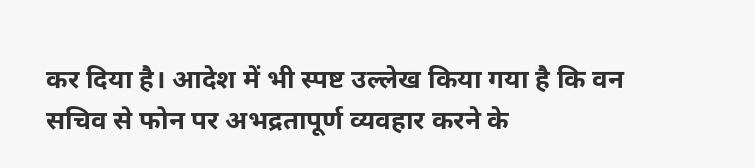कर दिया है। आदेश में भी स्पष्ट उल्लेख किया गया है कि वन सचिव से फोन पर अभद्रतापूर्ण व्यवहार करने के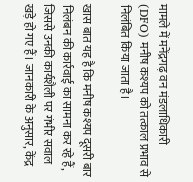मामले में मनेंद्रगढ़ वन मंडलाधिकारी (DFO) मनीष कश्यप को तत्काल प्रभाव से निलंबित किया जाता है।

खास बात यह है कि मनीष कश्यप दूसरी बार निलंबन की कार्रवाई का सामना कर रहे हैं, जिससे उनकी कार्यशैली पर गंभीर सवाल खड़े हो गए हैं। जानकारी के अनुसार, केंद्र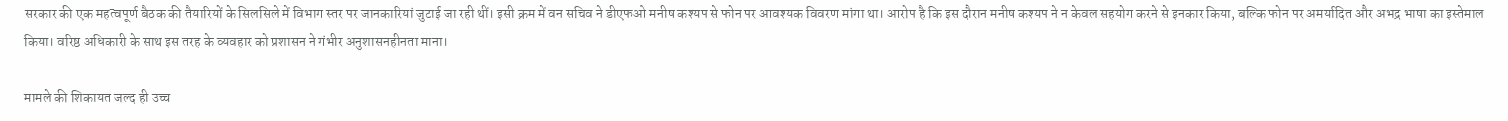सरकार की एक महत्वपूर्ण बैठक की तैयारियों के सिलसिले में विभाग स्तर पर जानकारियां जुटाई जा रही थीं। इसी क्रम में वन सचिव ने डीएफओ मनीष कश्यप से फोन पर आवश्यक विवरण मांगा था। आरोप है कि इस दौरान मनीष कश्यप ने न केवल सहयोग करने से इनकार किया, बल्कि फोन पर अमर्यादित और अभद्र भाषा का इस्तेमाल किया। वरिष्ठ अधिकारी के साथ इस तरह के व्यवहार को प्रशासन ने गंभीर अनुशासनहीनता माना।

मामले की शिकायत जल्द ही उच्च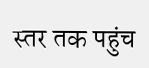स्तर तक पहुंच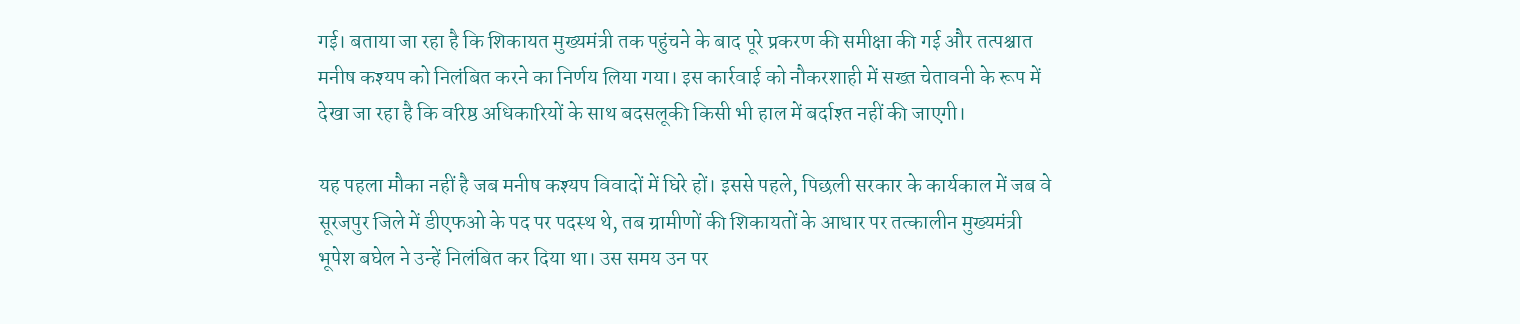गई। बताया जा रहा है कि शिकायत मुख्यमंत्री तक पहुंचने के बाद पूरे प्रकरण की समीक्षा की गई और तत्पश्चात मनीष कश्यप को निलंबित करने का निर्णय लिया गया। इस कार्रवाई को नौकरशाही में सख्त चेतावनी के रूप में देखा जा रहा है कि वरिष्ठ अधिकारियों के साथ बदसलूकी किसी भी हाल में बर्दाश्त नहीं की जाएगी।

यह पहला मौका नहीं है जब मनीष कश्यप विवादों में घिरे हों। इससे पहले, पिछली सरकार के कार्यकाल में जब वे सूरजपुर जिले में डीएफओ के पद पर पदस्थ थे, तब ग्रामीणों की शिकायतों के आधार पर तत्कालीन मुख्यमंत्री भूपेश बघेल ने उन्हें निलंबित कर दिया था। उस समय उन पर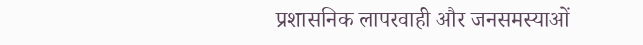प्रशासनिक लापरवाही और जनसमस्याओं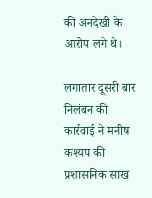की अनदेखी के आरोप लगे थे।

लगातार दूसरी बार निलंबन की कार्रवाई ने मनीष कश्यप की प्रशासनिक साख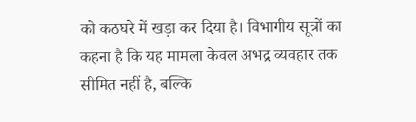को कठघरे में खड़ा कर दिया है। विभागीय सूत्रों का कहना है कि यह मामला केवल अभद्र व्यवहार तक सीमित नहीं है, बल्कि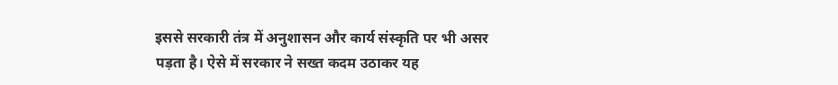इससे सरकारी तंत्र में अनुशासन और कार्य संस्कृति पर भी असर पड़ता है। ऐसे में सरकार ने सख्त कदम उठाकर यह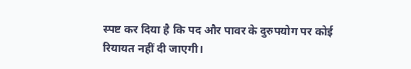स्पष्ट कर दिया है कि पद और पावर के दुरुपयोग पर कोई रियायत नहीं दी जाएगी।